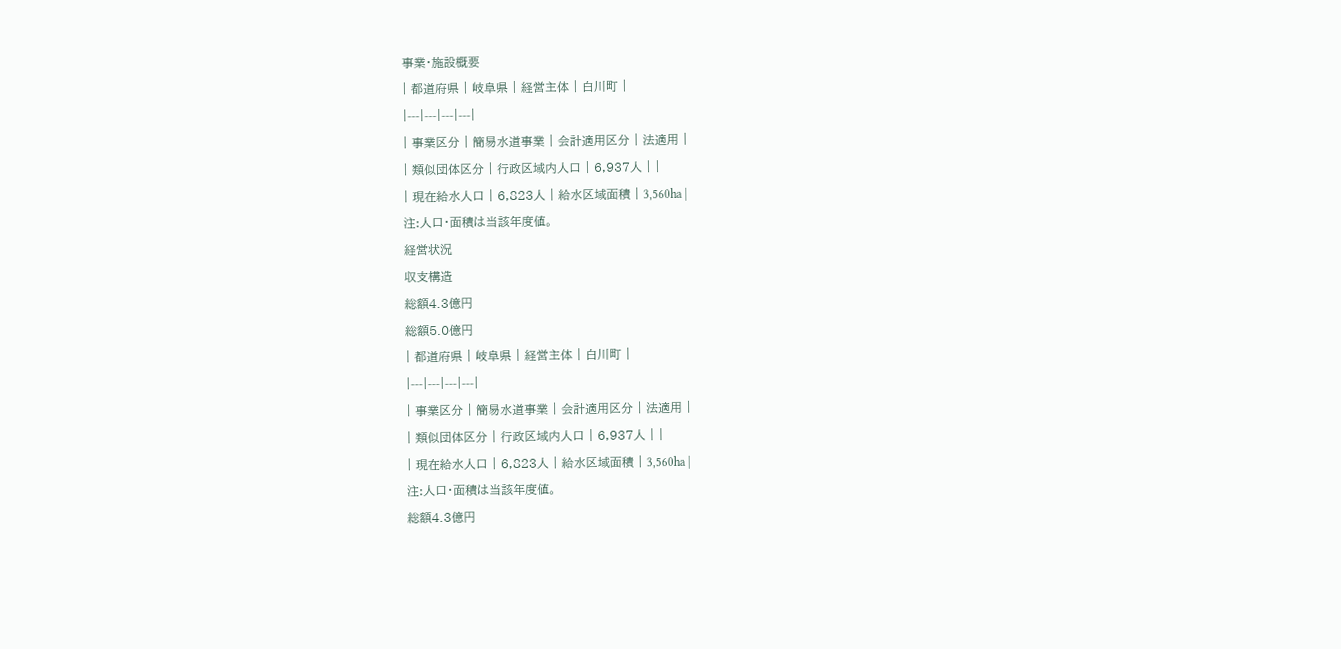事業・施設概要
| 都道府県 | 岐阜県 | 経営主体 | 白川町 |
|---|---|---|---|
| 事業区分 | 簡易水道事業 | 会計適用区分 | 法適用 |
| 類似団体区分 | 行政区域内人口 | 6,937人 | |
| 現在給水人口 | 6,823人 | 給水区域面積 | 3,560ha |
注:人口・面積は当該年度値。
経営状況
収支構造
総額4.3億円
総額5.0億円
| 都道府県 | 岐阜県 | 経営主体 | 白川町 |
|---|---|---|---|
| 事業区分 | 簡易水道事業 | 会計適用区分 | 法適用 |
| 類似団体区分 | 行政区域内人口 | 6,937人 | |
| 現在給水人口 | 6,823人 | 給水区域面積 | 3,560ha |
注:人口・面積は当該年度値。
総額4.3億円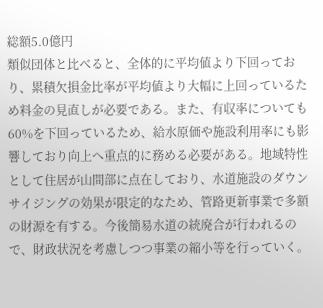総額5.0億円
類似団体と比べると、全体的に平均値より下回っており、累積欠損金比率が平均値より大幅に上回っているため料金の見直しが必要である。また、有収率についても60%を下回っているため、給水原価や施設利用率にも影響しており向上へ重点的に務める必要がある。地域特性として住居が山間部に点在しており、水道施設のダウンサイジングの効果が限定的なため、管路更新事業で多額の財源を有する。今後簡易水道の統廃合が行われるので、財政状況を考慮しつつ事業の縮小等を行っていく。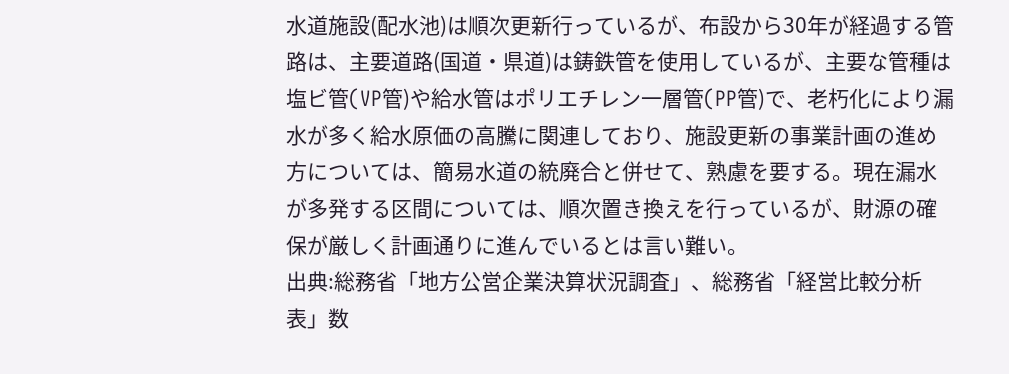水道施設(配水池)は順次更新行っているが、布設から30年が経過する管路は、主要道路(国道・県道)は鋳鉄管を使用しているが、主要な管種は塩ビ管(VP管)や給水管はポリエチレン一層管(PP管)で、老朽化により漏水が多く給水原価の高騰に関連しており、施設更新の事業計画の進め方については、簡易水道の統廃合と併せて、熟慮を要する。現在漏水が多発する区間については、順次置き換えを行っているが、財源の確保が厳しく計画通りに進んでいるとは言い難い。
出典:総務省「地方公営企業決算状況調査」、総務省「経営比較分析表」数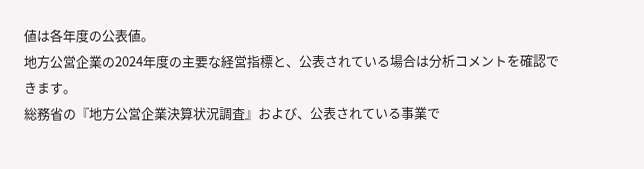値は各年度の公表値。
地方公営企業の2024年度の主要な経営指標と、公表されている場合は分析コメントを確認できます。
総務省の『地方公営企業決算状況調査』および、公表されている事業で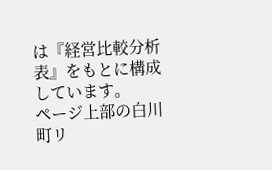は『経営比較分析表』をもとに構成しています。
ページ上部の白川町リ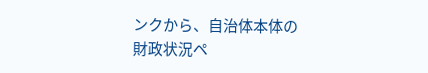ンクから、自治体本体の財政状況ペ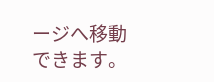ージへ移動できます。